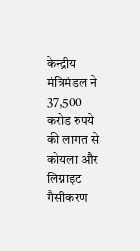केन्द्रीय मंत्रिमंडल ने 37,500 करोड रुपये की लागत से कोयला और लिग्नाइट गैसीकरण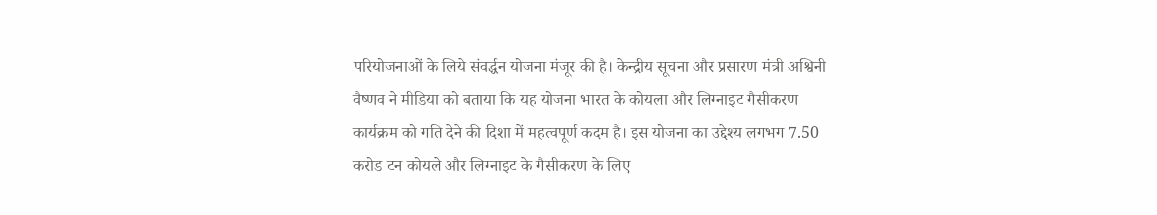परियोजनाओं के लिये संवर्द्धन योजना मंजूर की है। केन्द्रीय सूचना और प्रसारण मंत्री अश्विनी वैष्णव ने मीडिया को बताया कि यह योजना भारत के कोयला और लिग्नाइट गैसीकरण कार्यक्रम को गति देने की दिशा में महत्वपूर्ण कदम है। इस योजना का उद्देश्य लगभग 7.50 करोड टन कोयले और लिग्नाइट के गैसीकरण के लिए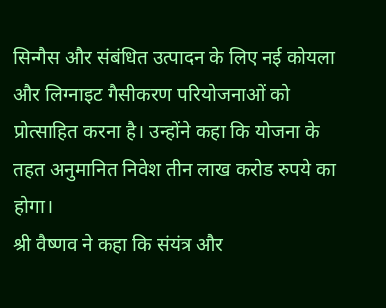सिन्गैस और संबंधित उत्पादन के लिए नई कोयला और लिग्नाइट गैसीकरण परियोजनाओं को प्रोत्साहित करना है। उन्होंने कहा कि योजना के तहत अनुमानित निवेश तीन लाख करोड रुपये का होगा।
श्री वैष्णव ने कहा कि संयंत्र और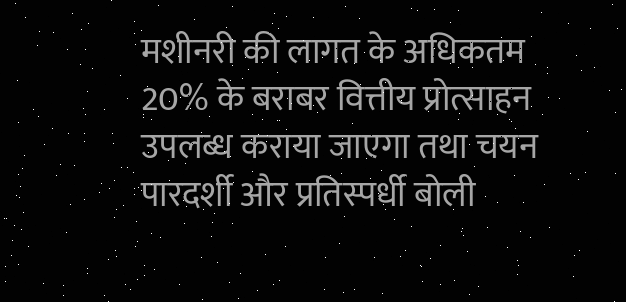मशीनरी की लागत के अधिकतम 20% के बराबर वित्तीय प्रोत्साहन उपलब्ध कराया जाएगा तथा चयन पारदर्शी और प्रतिस्पर्धी बोली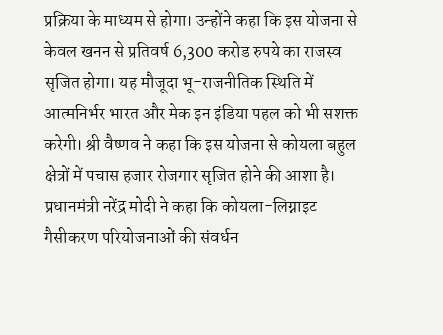प्रक्रिया के माध्यम से होगा। उन्होंने कहा कि इस योजना से केवल खनन से प्रतिवर्ष 6,300 करोड रुपये का राजस्व सृजित होगा। यह मौजूदा भू-राजनीतिक स्थिति में आत्मनिर्भर भारत और मेक इन इंडिया पहल को भी सशक्त करेगी। श्री वैष्णव ने कहा कि इस योजना से कोयला बहुल क्षेत्रों में पचास हजार रोजगार सृजित होने की आशा है।
प्रधानमंत्री नरेंद्र मोदी ने कहा कि कोयला-लिग्नाइट गैसीकरण परियोजनाओं की संवर्धन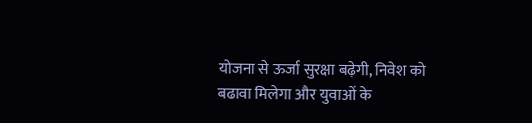योजना से ऊर्जा सुरक्षा बढ़ेगी, निवेश को बढावा मिलेगा और युवाओं के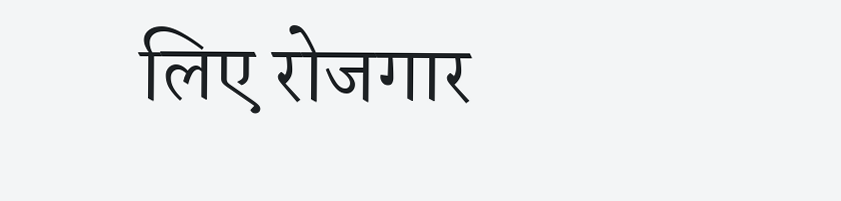लिए रोजगार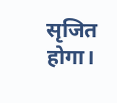सृजित होगा।